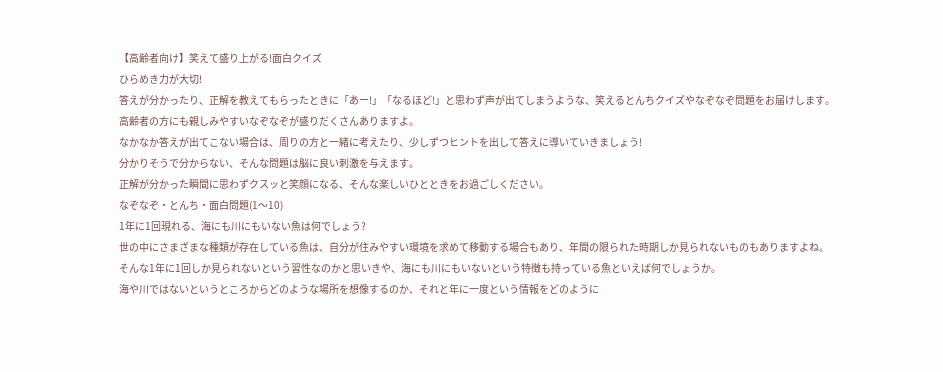【高齢者向け】笑えて盛り上がる!面白クイズ
ひらめき力が大切!
答えが分かったり、正解を教えてもらったときに「あー!」「なるほど!」と思わず声が出てしまうような、笑えるとんちクイズやなぞなぞ問題をお届けします。
高齢者の方にも親しみやすいなぞなぞが盛りだくさんありますよ。
なかなか答えが出てこない場合は、周りの方と一緒に考えたり、少しずつヒントを出して答えに導いていきましょう!
分かりそうで分からない、そんな問題は脳に良い刺激を与えます。
正解が分かった瞬間に思わずクスッと笑顔になる、そんな楽しいひとときをお過ごしください。
なぞなぞ・とんち・面白問題(1〜10)
1年に1回現れる、海にも川にもいない魚は何でしょう?
世の中にさまざまな種類が存在している魚は、自分が住みやすい環境を求めて移動する場合もあり、年間の限られた時期しか見られないものもありますよね。
そんな1年に1回しか見られないという習性なのかと思いきや、海にも川にもいないという特徴も持っている魚といえば何でしょうか。
海や川ではないというところからどのような場所を想像するのか、それと年に一度という情報をどのように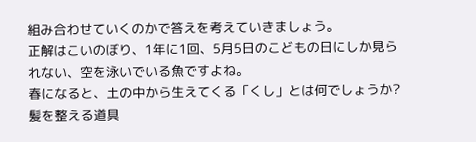組み合わせていくのかで答えを考えていきましょう。
正解はこいのぼり、1年に1回、5月5日のこどもの日にしか見られない、空を泳いでいる魚ですよね。
春になると、土の中から生えてくる「くし」とは何でしょうか?
髪を整える道具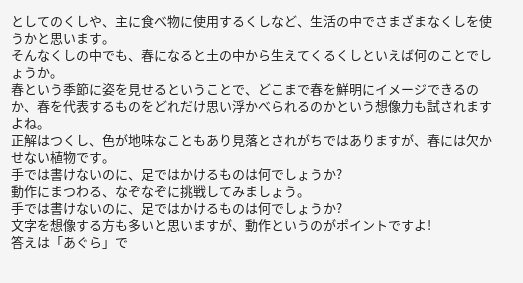としてのくしや、主に食べ物に使用するくしなど、生活の中でさまざまなくしを使うかと思います。
そんなくしの中でも、春になると土の中から生えてくるくしといえば何のことでしょうか。
春という季節に姿を見せるということで、どこまで春を鮮明にイメージできるのか、春を代表するものをどれだけ思い浮かべられるのかという想像力も試されますよね。
正解はつくし、色が地味なこともあり見落とされがちではありますが、春には欠かせない植物です。
手では書けないのに、足ではかけるものは何でしょうか?
動作にまつわる、なぞなぞに挑戦してみましょう。
手では書けないのに、足ではかけるものは何でしょうか?
文字を想像する方も多いと思いますが、動作というのがポイントですよ!
答えは「あぐら」で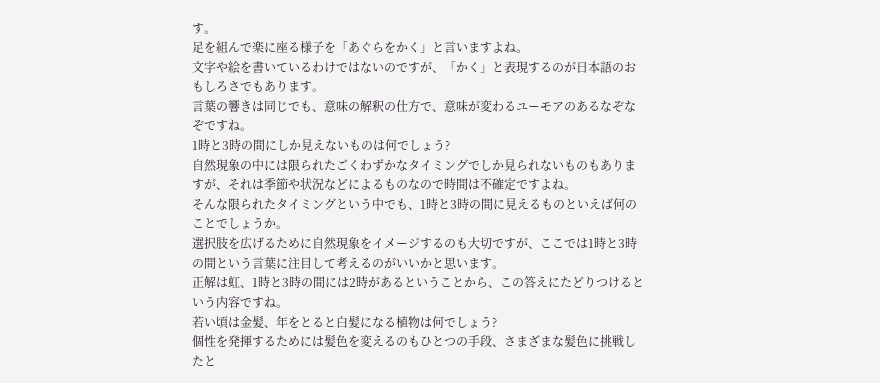す。
足を組んで楽に座る様子を「あぐらをかく」と言いますよね。
文字や絵を書いているわけではないのですが、「かく」と表現するのが日本語のおもしろさでもあります。
言葉の響きは同じでも、意味の解釈の仕方で、意味が変わるユーモアのあるなぞなぞですね。
1時と3時の間にしか見えないものは何でしょう?
自然現象の中には限られたごくわずかなタイミングでしか見られないものもありますが、それは季節や状況などによるものなので時間は不確定ですよね。
そんな限られたタイミングという中でも、1時と3時の間に見えるものといえば何のことでしょうか。
選択肢を広げるために自然現象をイメージするのも大切ですが、ここでは1時と3時の間という言葉に注目して考えるのがいいかと思います。
正解は虹、1時と3時の間には2時があるということから、この答えにたどりつけるという内容ですね。
若い頃は金髪、年をとると白髪になる植物は何でしょう?
個性を発揮するためには髪色を変えるのもひとつの手段、さまざまな髪色に挑戦したと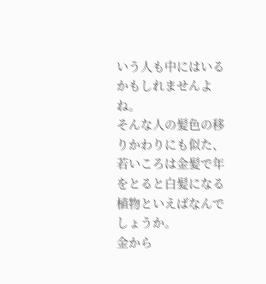いう人も中にはいるかもしれませんよね。
そんな人の髪色の移りかわりにも似た、若いころは金髪で年をとると白髪になる植物といえばなんでしょうか。
金から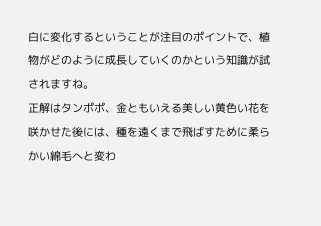白に変化するということが注目のポイントで、植物がどのように成長していくのかという知識が試されますね。
正解はタンポポ、金ともいえる美しい黄色い花を咲かせた後には、種を遠くまで飛ばすために柔らかい綿毛へと変わ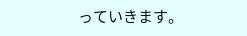っていきます。